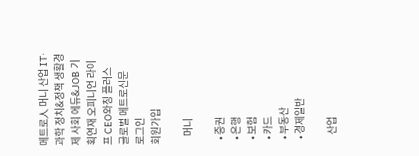메트로人 머니 산업 IT·과학 정치&정책 생활경제 사회 에듀&JOB 기획연재 오피니언 라이프 CEO와칭 플러스
글로벌 메트로신문
로그인
회원가입

    머니

  • 증권
  • 은행
  • 보험
  • 카드
  • 부동산
  • 경제일반

    산업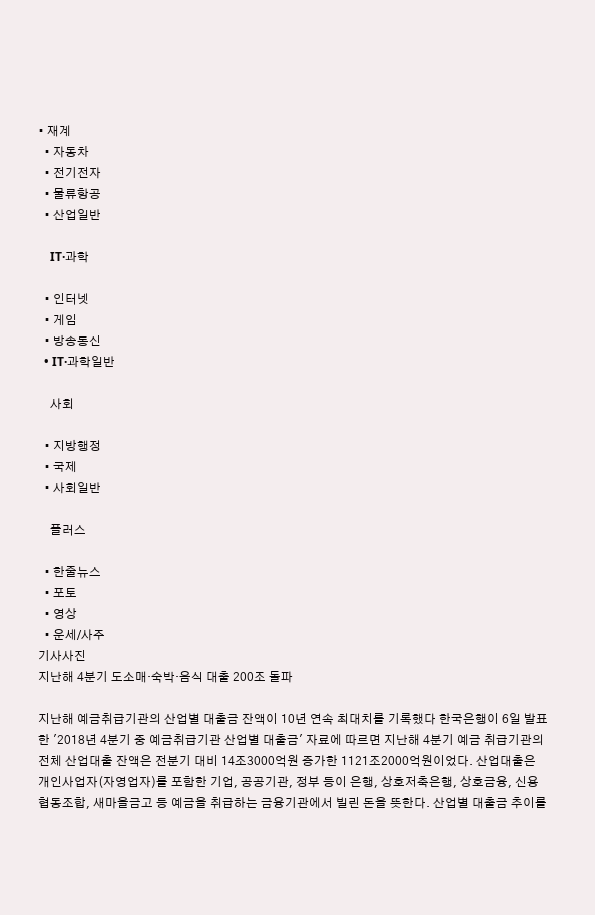• 재계
  • 자동차
  • 전기전자
  • 물류항공
  • 산업일반

    IT·과학

  • 인터넷
  • 게임
  • 방송통신
  • IT·과학일반

    사회

  • 지방행정
  • 국제
  • 사회일반

    플러스

  • 한줄뉴스
  • 포토
  • 영상
  • 운세/사주
기사사진
지난해 4분기 도소매·숙박·음식 대출 200조 돌파

지난해 예금취급기관의 산업별 대출금 잔액이 10년 연속 최대치를 기록했다 한국은행이 6일 발표한 '2018년 4분기 중 예금취급기관 산업별 대출금' 자료에 따르면 지난해 4분기 예금 취급기관의 전체 산업대출 잔액은 전분기 대비 14조3000억원 증가한 1121조2000억원이었다. 산업대출은 개인사업자(자영업자)를 포함한 기업, 공공기관, 정부 등이 은행, 상호저축은행, 상호금융, 신용협동조합, 새마을금고 등 예금을 취급하는 금융기관에서 빌린 돈을 뜻한다. 산업별 대출금 추이를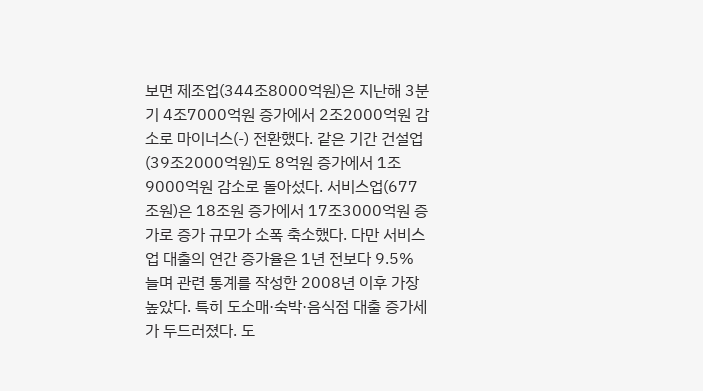보면 제조업(344조8000억원)은 지난해 3분기 4조7000억원 증가에서 2조2000억원 감소로 마이너스(-) 전환했다. 같은 기간 건설업(39조2000억원)도 8억원 증가에서 1조9000억원 감소로 돌아섰다. 서비스업(677조원)은 18조원 증가에서 17조3000억원 증가로 증가 규모가 소폭 축소했다. 다만 서비스업 대출의 연간 증가율은 1년 전보다 9.5% 늘며 관련 통계를 작성한 2008년 이후 가장 높았다. 특히 도소매·숙박·음식점 대출 증가세가 두드러졌다. 도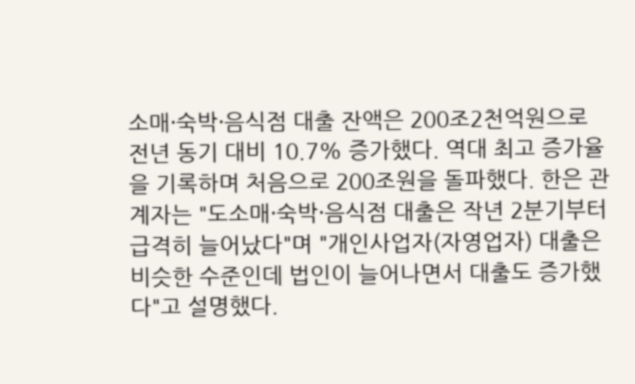소매·숙박·음식점 대출 잔액은 200조2천억원으로 전년 동기 대비 10.7% 증가했다. 역대 최고 증가율을 기록하며 처음으로 200조원을 돌파했다. 한은 관계자는 "도소매·숙박·음식점 대출은 작년 2분기부터 급격히 늘어났다"며 "개인사업자(자영업자) 대출은 비슷한 수준인데 법인이 늘어나면서 대출도 증가했다"고 설명했다.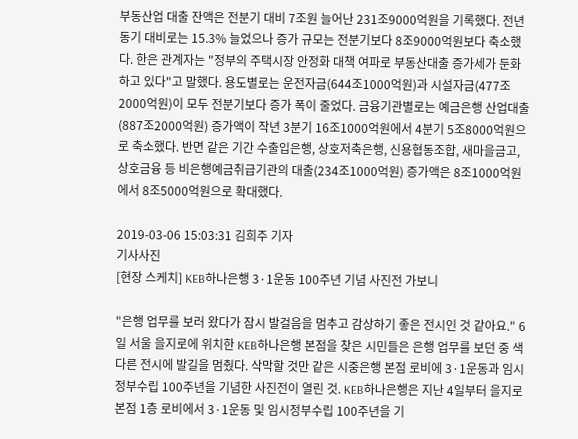부동산업 대출 잔액은 전분기 대비 7조원 늘어난 231조9000억원을 기록했다. 전년 동기 대비로는 15.3% 늘었으나 증가 규모는 전분기보다 8조9000억원보다 축소했다. 한은 관계자는 "정부의 주택시장 안정화 대책 여파로 부동산대출 증가세가 둔화하고 있다"고 말했다. 용도별로는 운전자금(644조1000억원)과 시설자금(477조2000억원)이 모두 전분기보다 증가 폭이 줄었다. 금융기관별로는 예금은행 산업대출(887조2000억원) 증가액이 작년 3분기 16조1000억원에서 4분기 5조8000억원으로 축소했다. 반면 같은 기간 수출입은행, 상호저축은행, 신용협동조합, 새마을금고, 상호금융 등 비은행예금취급기관의 대출(234조1000억원) 증가액은 8조1000억원에서 8조5000억원으로 확대했다.

2019-03-06 15:03:31 김희주 기자
기사사진
[현장 스케치] KEB하나은행 3·1운동 100주년 기념 사진전 가보니

"은행 업무를 보러 왔다가 잠시 발걸음을 멈추고 감상하기 좋은 전시인 것 같아요." 6일 서울 을지로에 위치한 KEB하나은행 본점을 찾은 시민들은 은행 업무를 보던 중 색다른 전시에 발길을 멈췄다. 삭막할 것만 같은 시중은행 본점 로비에 3·1운동과 임시정부수립 100주년을 기념한 사진전이 열린 것. KEB하나은행은 지난 4일부터 을지로 본점 1층 로비에서 3·1운동 및 임시정부수립 100주년을 기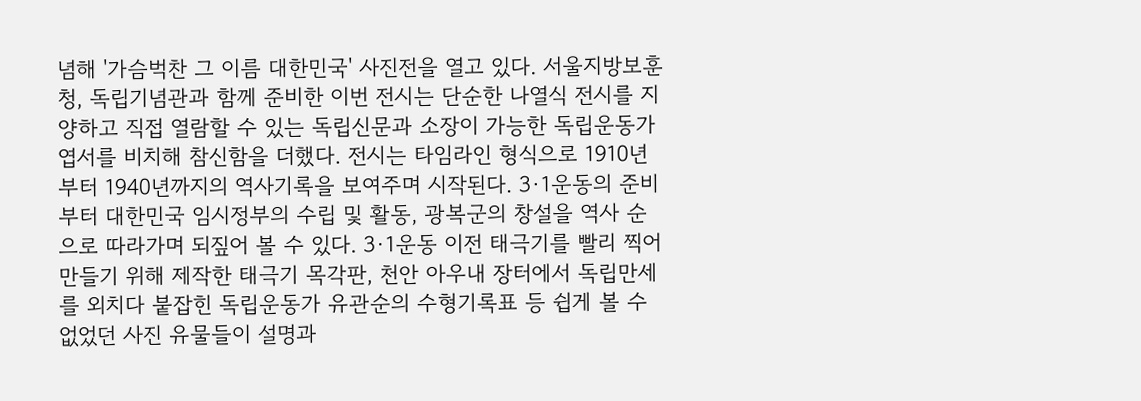념해 '가슴벅찬 그 이름 대한민국' 사진전을 열고 있다. 서울지방보훈청, 독립기념관과 함께 준비한 이번 전시는 단순한 나열식 전시를 지양하고 직접 열람할 수 있는 독립신문과 소장이 가능한 독립운동가 엽서를 비치해 참신함을 더했다. 전시는 타임라인 형식으로 1910년부터 1940년까지의 역사기록을 보여주며 시작된다. 3·1운동의 준비부터 대한민국 임시정부의 수립 및 활동, 광복군의 창설을 역사 순으로 따라가며 되짚어 볼 수 있다. 3·1운동 이전 태극기를 빨리 찍어 만들기 위해 제작한 태극기 목각판, 천안 아우내 장터에서 독립만세를 외치다 붙잡힌 독립운동가 유관순의 수형기록표 등 쉽게 볼 수 없었던 사진 유물들이 설명과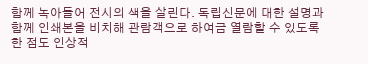함께 녹아들어 전시의 색을 살린다. 독립신문에 대한 설명과 함께 인쇄본을 비치해 관람객으로 하여금 열람할 수 있도록 한 점도 인상적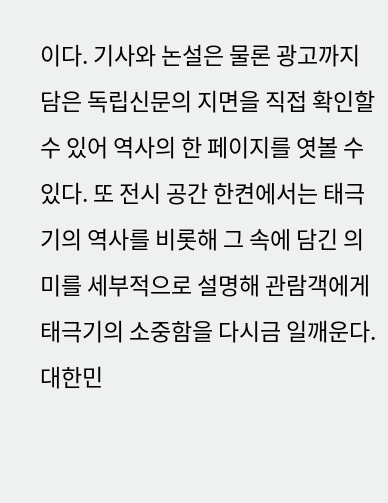이다. 기사와 논설은 물론 광고까지 담은 독립신문의 지면을 직접 확인할 수 있어 역사의 한 페이지를 엿볼 수 있다. 또 전시 공간 한켠에서는 태극기의 역사를 비롯해 그 속에 담긴 의미를 세부적으로 설명해 관람객에게 태극기의 소중함을 다시금 일깨운다. 대한민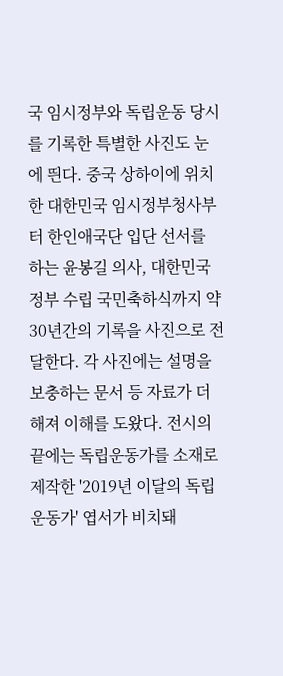국 임시정부와 독립운동 당시를 기록한 특별한 사진도 눈에 띈다. 중국 상하이에 위치한 대한민국 임시정부청사부터 한인애국단 입단 선서를 하는 윤봉길 의사, 대한민국 정부 수립 국민축하식까지 약 30년간의 기록을 사진으로 전달한다. 각 사진에는 설명을 보충하는 문서 등 자료가 더해져 이해를 도왔다. 전시의 끝에는 독립운동가를 소재로 제작한 '2019년 이달의 독립운동가' 엽서가 비치돼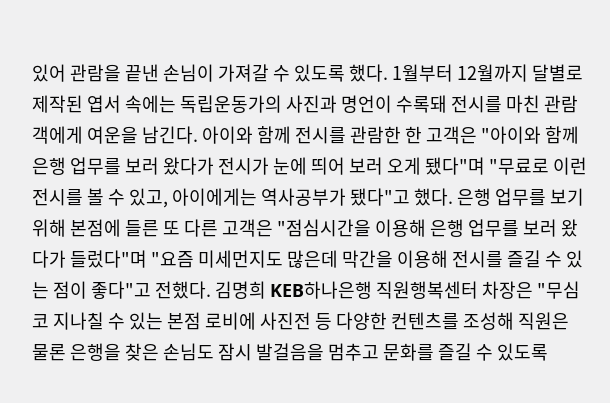있어 관람을 끝낸 손님이 가져갈 수 있도록 했다. 1월부터 12월까지 달별로 제작된 엽서 속에는 독립운동가의 사진과 명언이 수록돼 전시를 마친 관람객에게 여운을 남긴다. 아이와 함께 전시를 관람한 한 고객은 "아이와 함께 은행 업무를 보러 왔다가 전시가 눈에 띄어 보러 오게 됐다"며 "무료로 이런 전시를 볼 수 있고, 아이에게는 역사공부가 됐다"고 했다. 은행 업무를 보기 위해 본점에 들른 또 다른 고객은 "점심시간을 이용해 은행 업무를 보러 왔다가 들렀다"며 "요즘 미세먼지도 많은데 막간을 이용해 전시를 즐길 수 있는 점이 좋다"고 전했다. 김명희 KEB하나은행 직원행복센터 차장은 "무심코 지나칠 수 있는 본점 로비에 사진전 등 다양한 컨텐츠를 조성해 직원은 물론 은행을 찾은 손님도 잠시 발걸음을 멈추고 문화를 즐길 수 있도록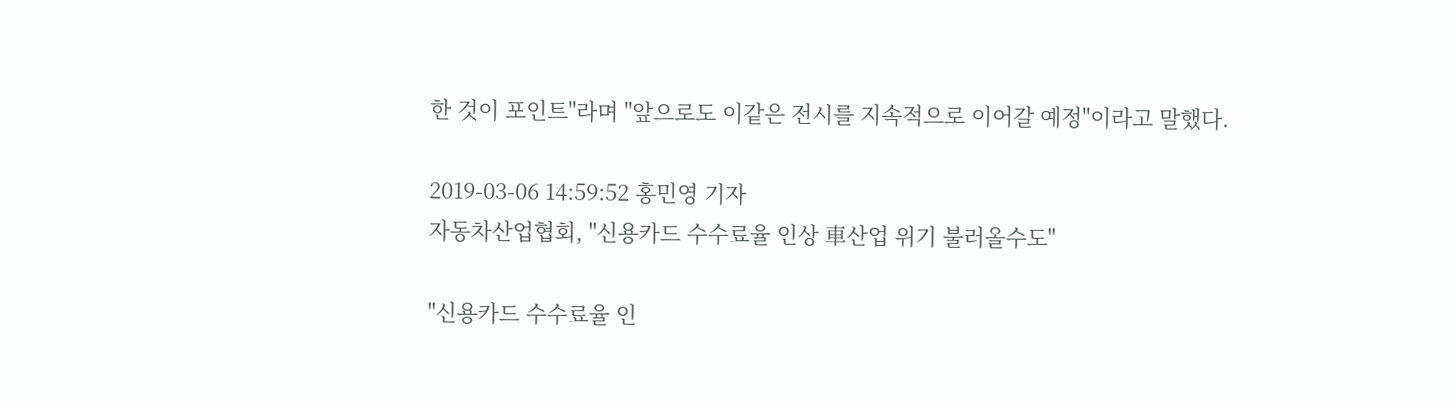한 것이 포인트"라며 "앞으로도 이같은 전시를 지속적으로 이어갈 예정"이라고 말했다.

2019-03-06 14:59:52 홍민영 기자
자동차산업협회, "신용카드 수수료율 인상 車산업 위기 불러올수도"

"신용카드 수수료율 인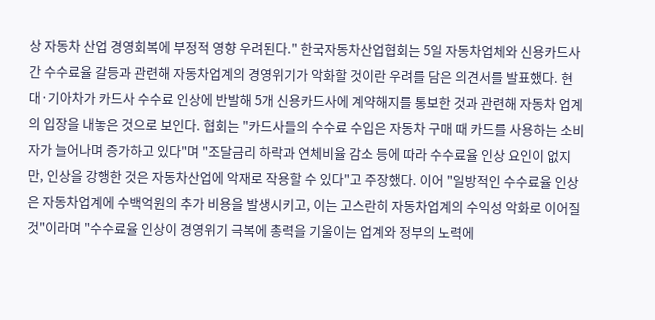상 자동차 산업 경영회복에 부정적 영향 우려된다." 한국자동차산업협회는 5일 자동차업체와 신용카드사 간 수수료율 갈등과 관련해 자동차업계의 경영위기가 악화할 것이란 우려를 담은 의견서를 발표했다. 현대·기아차가 카드사 수수료 인상에 반발해 5개 신용카드사에 계약해지를 통보한 것과 관련해 자동차 업계의 입장을 내놓은 것으로 보인다. 협회는 "카드사들의 수수료 수입은 자동차 구매 때 카드를 사용하는 소비자가 늘어나며 증가하고 있다"며 "조달금리 하락과 연체비율 감소 등에 따라 수수료율 인상 요인이 없지만, 인상을 강행한 것은 자동차산업에 악재로 작용할 수 있다"고 주장했다. 이어 "일방적인 수수료율 인상은 자동차업계에 수백억원의 추가 비용을 발생시키고, 이는 고스란히 자동차업계의 수익성 악화로 이어질 것"이라며 "수수료율 인상이 경영위기 극복에 총력을 기울이는 업계와 정부의 노력에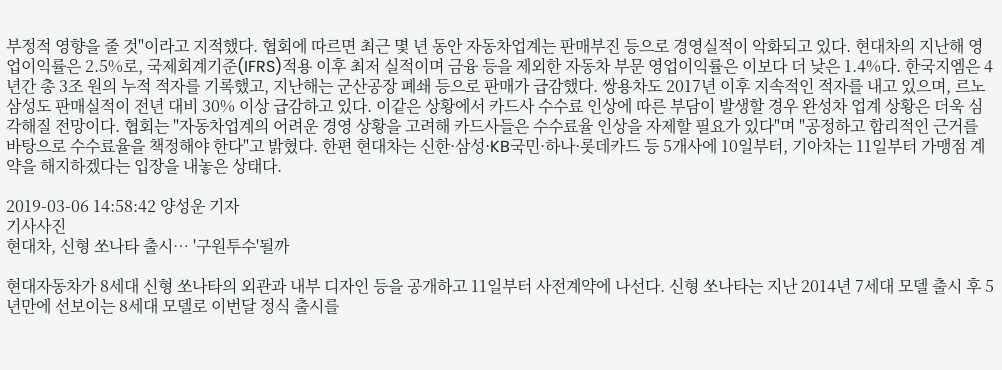부정적 영향을 줄 것"이라고 지적했다. 협회에 따르면 최근 몇 년 동안 자동차업계는 판매부진 등으로 경영실적이 악화되고 있다. 현대차의 지난해 영업이익률은 2.5%로, 국제회계기준(IFRS)적용 이후 최저 실적이며 금융 등을 제외한 자동차 부문 영업이익률은 이보다 더 낮은 1.4%다. 한국지엠은 4년간 총 3조 원의 누적 적자를 기록했고, 지난해는 군산공장 폐쇄 등으로 판매가 급감했다. 쌍용차도 2017년 이후 지속적인 적자를 내고 있으며, 르노삼성도 판매실적이 전년 대비 30% 이상 급감하고 있다. 이같은 상황에서 카드사 수수료 인상에 따른 부담이 발생할 경우 완성차 업계 상황은 더욱 심각해질 전망이다. 협회는 "자동차업계의 어려운 경영 상황을 고려해 카드사들은 수수료율 인상을 자제할 필요가 있다"며 "공정하고 합리적인 근거를 바탕으로 수수료율을 책정해야 한다"고 밝혔다. 한편 현대차는 신한·삼성·KB국민·하나·롯데카드 등 5개사에 10일부터, 기아차는 11일부터 가맹점 계약을 해지하겠다는 입장을 내놓은 상태다.

2019-03-06 14:58:42 양성운 기자
기사사진
현대차, 신형 쏘나타 출시… '구원투수'될까

현대자동차가 8세대 신형 쏘나타의 외관과 내부 디자인 등을 공개하고 11일부터 사전계약에 나선다. 신형 쏘나타는 지난 2014년 7세대 모델 출시 후 5년만에 선보이는 8세대 모델로 이번달 정식 출시를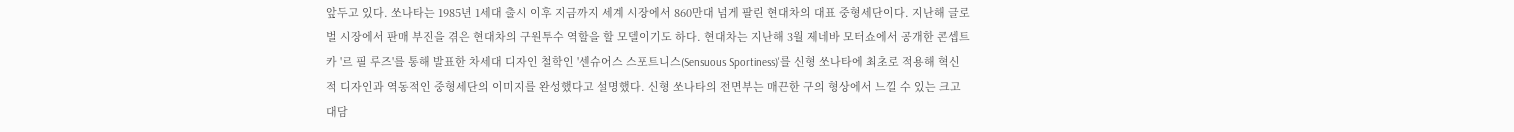앞두고 있다. 쏘나타는 1985년 1세대 출시 이후 지금까지 세계 시장에서 860만대 넘게 팔린 현대차의 대표 중형세단이다. 지난해 글로벌 시장에서 판매 부진을 겪은 현대차의 구원투수 역할을 할 모델이기도 하다. 현대차는 지난해 3월 제네바 모터쇼에서 공개한 콘셉트카 '르 필 루즈'를 통해 발표한 차세대 디자인 철학인 '센슈어스 스포트니스(Sensuous Sportiness)'를 신형 쏘나타에 최초로 적용해 혁신적 디자인과 역동적인 중형세단의 이미지를 완성했다고 설명했다. 신형 쏘나타의 전면부는 매끈한 구의 형상에서 느낄 수 있는 크고 대담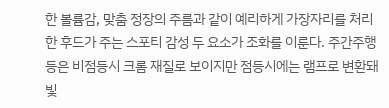한 볼륨감, 맞춤 정장의 주름과 같이 예리하게 가장자리를 처리한 후드가 주는 스포티 감성 두 요소가 조화를 이룬다. 주간주행등은 비점등시 크롬 재질로 보이지만 점등시에는 램프로 변환돼 빛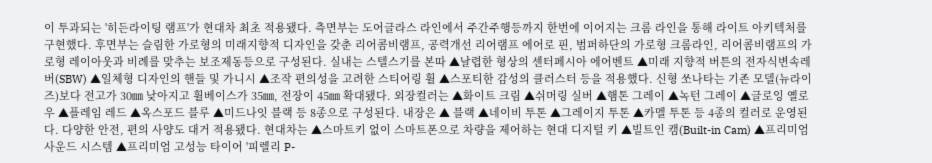이 투과되는 '히든라이팅 램프'가 현대차 최초 적용됐다. 측면부는 도어글라스 라인에서 주간주행등까지 한번에 이어지는 크롬 라인을 통해 라이트 아키텍처를 구현했다. 후면부는 슬림한 가로형의 미래지향적 디자인을 갖춘 리어콤비램프, 공력개선 리어램프 에어로 핀, 범퍼하단의 가로형 크롬라인, 리어콤비램프의 가로형 레이아웃과 비례를 맞추는 보조제동등으로 구성된다. 실내는 스텔스기를 본따 ▲날렵한 형상의 센터페시아 에어벤트 ▲미래 지향적 버튼의 전자식변속레버(SBW) ▲일체형 디자인의 핸들 및 가니시 ▲조작 편의성을 고려한 스티어링 휠 ▲스포티한 감성의 클러스터 등을 적용했다. 신형 쏘나타는 기존 모델(뉴라이즈)보다 전고가 30㎜ 낮아지고 휠베이스가 35㎜, 전장이 45㎜ 확대됐다. 외장컬러는 ▲화이트 크림 ▲쉬머링 실버 ▲햄톤 그레이 ▲녹턴 그레이 ▲글로잉 옐로우 ▲플레임 레드 ▲옥스포드 블루 ▲미드나잇 블랙 등 8종으로 구성된다. 내장은 ▲ 블랙 ▲네이비 투톤 ▲그레이지 투톤 ▲카멜 투톤 등 4종의 컬러로 운영된다. 다양한 안전, 편의 사양도 대거 적용됐다. 현대차는 ▲스마트키 없이 스마트폰으로 차량을 제어하는 현대 디지털 키 ▲빌트인 캠(Built-in Cam) ▲프리미엄 사운드 시스템 ▲프리미엄 고성능 타이어 '피렐리 P-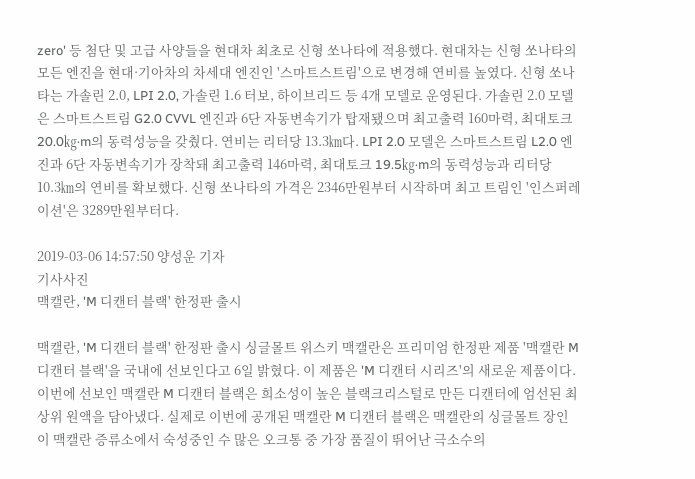zero' 등 첨단 및 고급 사양들을 현대차 최초로 신형 쏘나타에 적용했다. 현대차는 신형 쏘나타의 모든 엔진을 현대·기아차의 차세대 엔진인 '스마트스트림'으로 변경해 연비를 높였다. 신형 쏘나타는 가솔린 2.0, LPI 2.0, 가솔린 1.6 터보, 하이브리드 등 4개 모델로 운영된다. 가솔린 2.0 모델은 스마트스트림 G2.0 CVVL 엔진과 6단 자동변속기가 탑재됐으며 최고출력 160마력, 최대토크 20.0㎏·m의 동력성능을 갖췄다. 연비는 리터당 13.3㎞다. LPI 2.0 모델은 스마트스트림 L2.0 엔진과 6단 자동변속기가 장착돼 최고출력 146마력, 최대토크 19.5㎏·m의 동력성능과 리터당 10.3㎞의 연비를 확보했다. 신형 쏘나타의 가격은 2346만원부터 시작하며 최고 트림인 '인스퍼레이션'은 3289만원부터다.

2019-03-06 14:57:50 양성운 기자
기사사진
맥캘란, 'M 디캔터 블랙' 한정판 출시

맥캘란, 'M 디캔터 블랙' 한정판 출시 싱글몰트 위스키 맥캘란은 프리미엄 한정판 제품 '맥캘란 M 디캔터 블랙'을 국내에 선보인다고 6일 밝혔다. 이 제품은 'M 디캔터 시리즈'의 새로운 제품이다. 이번에 선보인 맥캘란 M 디캔터 블랙은 희소성이 높은 블랙크리스털로 만든 디캔터에 엄선된 최상위 원액을 담아냈다. 실제로 이번에 공개된 맥캘란 M 디캔터 블랙은 맥캘란의 싱글몰트 장인이 맥캘란 증류소에서 숙성중인 수 많은 오크통 중 가장 품질이 뛰어난 극소수의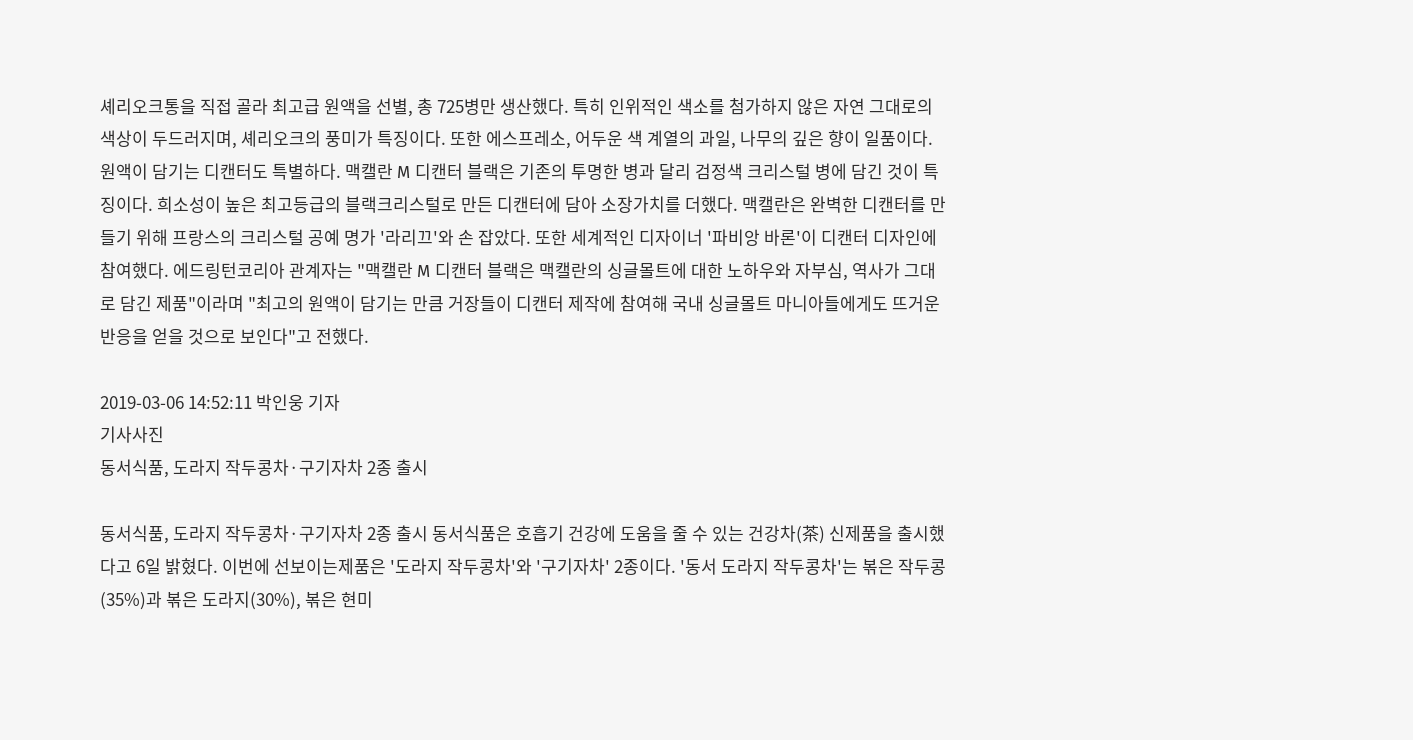셰리오크통을 직접 골라 최고급 원액을 선별, 총 725병만 생산했다. 특히 인위적인 색소를 첨가하지 않은 자연 그대로의 색상이 두드러지며, 셰리오크의 풍미가 특징이다. 또한 에스프레소, 어두운 색 계열의 과일, 나무의 깊은 향이 일품이다. 원액이 담기는 디캔터도 특별하다. 맥캘란 M 디캔터 블랙은 기존의 투명한 병과 달리 검정색 크리스털 병에 담긴 것이 특징이다. 희소성이 높은 최고등급의 블랙크리스털로 만든 디캔터에 담아 소장가치를 더했다. 맥캘란은 완벽한 디캔터를 만들기 위해 프랑스의 크리스털 공예 명가 '라리끄'와 손 잡았다. 또한 세계적인 디자이너 '파비앙 바론'이 디캔터 디자인에 참여했다. 에드링턴코리아 관계자는 "맥캘란 M 디캔터 블랙은 맥캘란의 싱글몰트에 대한 노하우와 자부심, 역사가 그대로 담긴 제품"이라며 "최고의 원액이 담기는 만큼 거장들이 디캔터 제작에 참여해 국내 싱글몰트 마니아들에게도 뜨거운 반응을 얻을 것으로 보인다"고 전했다.

2019-03-06 14:52:11 박인웅 기자
기사사진
동서식품, 도라지 작두콩차·구기자차 2종 출시

동서식품, 도라지 작두콩차·구기자차 2종 출시 동서식품은 호흡기 건강에 도움을 줄 수 있는 건강차(茶) 신제품을 출시했다고 6일 밝혔다. 이번에 선보이는제품은 '도라지 작두콩차'와 '구기자차' 2종이다. '동서 도라지 작두콩차'는 볶은 작두콩(35%)과 볶은 도라지(30%), 볶은 현미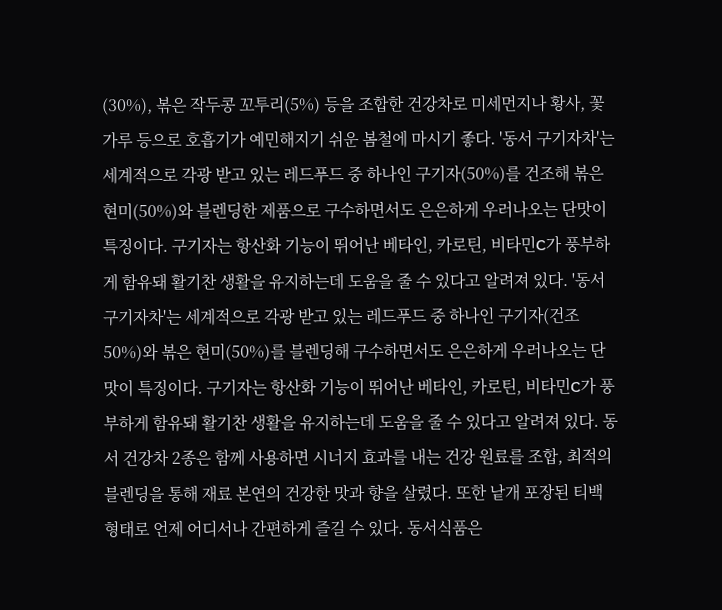(30%), 볶은 작두콩 꼬투리(5%) 등을 조합한 건강차로 미세먼지나 황사, 꽃가루 등으로 호흡기가 예민해지기 쉬운 봄철에 마시기 좋다. '동서 구기자차'는 세계적으로 각광 받고 있는 레드푸드 중 하나인 구기자(50%)를 건조해 볶은 현미(50%)와 블렌딩한 제품으로 구수하면서도 은은하게 우러나오는 단맛이 특징이다. 구기자는 항산화 기능이 뛰어난 베타인, 카로틴, 비타민C가 풍부하게 함유돼 활기찬 생활을 유지하는데 도움을 줄 수 있다고 알려져 있다. '동서 구기자차'는 세계적으로 각광 받고 있는 레드푸드 중 하나인 구기자(건조 50%)와 볶은 현미(50%)를 블렌딩해 구수하면서도 은은하게 우러나오는 단맛이 특징이다. 구기자는 항산화 기능이 뛰어난 베타인, 카로틴, 비타민C가 풍부하게 함유돼 활기찬 생활을 유지하는데 도움을 줄 수 있다고 알려져 있다. 동서 건강차 2종은 함께 사용하면 시너지 효과를 내는 건강 원료를 조합, 최적의 블렌딩을 통해 재료 본연의 건강한 맛과 향을 살렸다. 또한 낱개 포장된 티백 형태로 언제 어디서나 간편하게 즐길 수 있다. 동서식품은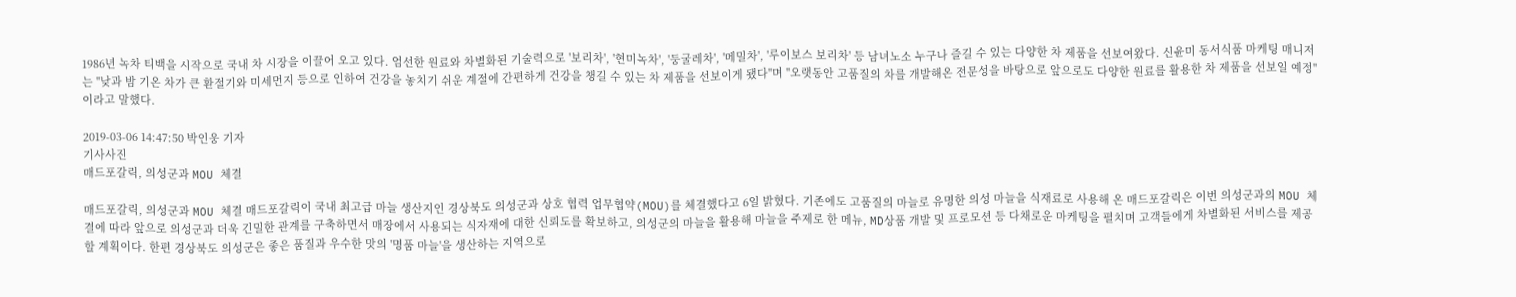1986년 녹차 티백을 시작으로 국내 차 시장을 이끌어 오고 있다. 엄선한 원료와 차별화된 기술력으로 '보리차', '현미녹차', '둥굴레차', '메밀차', '루이보스 보리차' 등 남녀노소 누구나 즐길 수 있는 다양한 차 제품을 선보여왔다. 신윤미 동서식품 마케팅 매니저는 "낮과 밤 기온 차가 큰 환절기와 미세먼지 등으로 인하여 건강을 놓치기 쉬운 계절에 간편하게 건강을 챙길 수 있는 차 제품을 선보이게 됐다"며 "오랫동안 고품질의 차를 개발해온 전문성을 바탕으로 앞으로도 다양한 원료를 활용한 차 제품을 선보일 예정"이라고 말했다.

2019-03-06 14:47:50 박인웅 기자
기사사진
매드포갈릭, 의성군과 MOU 체결

매드포갈릭, 의성군과 MOU 체결 매드포갈릭이 국내 최고급 마늘 생산지인 경상북도 의성군과 상호 협력 업무협약(MOU)를 체결했다고 6일 밝혔다. 기존에도 고품질의 마늘로 유명한 의성 마늘을 식재료로 사용해 온 매드포갈릭은 이번 의성군과의 MOU 체결에 따라 앞으로 의성군과 더욱 긴밀한 관계를 구축하면서 매장에서 사용되는 식자재에 대한 신뢰도를 확보하고, 의성군의 마늘을 활용해 마늘을 주제로 한 메뉴, MD상품 개발 및 프로모션 등 다채로운 마케팅을 펼치며 고객들에게 차별화된 서비스를 제공할 계획이다. 한편 경상북도 의성군은 좋은 품질과 우수한 맛의 '명품 마늘'을 생산하는 지역으로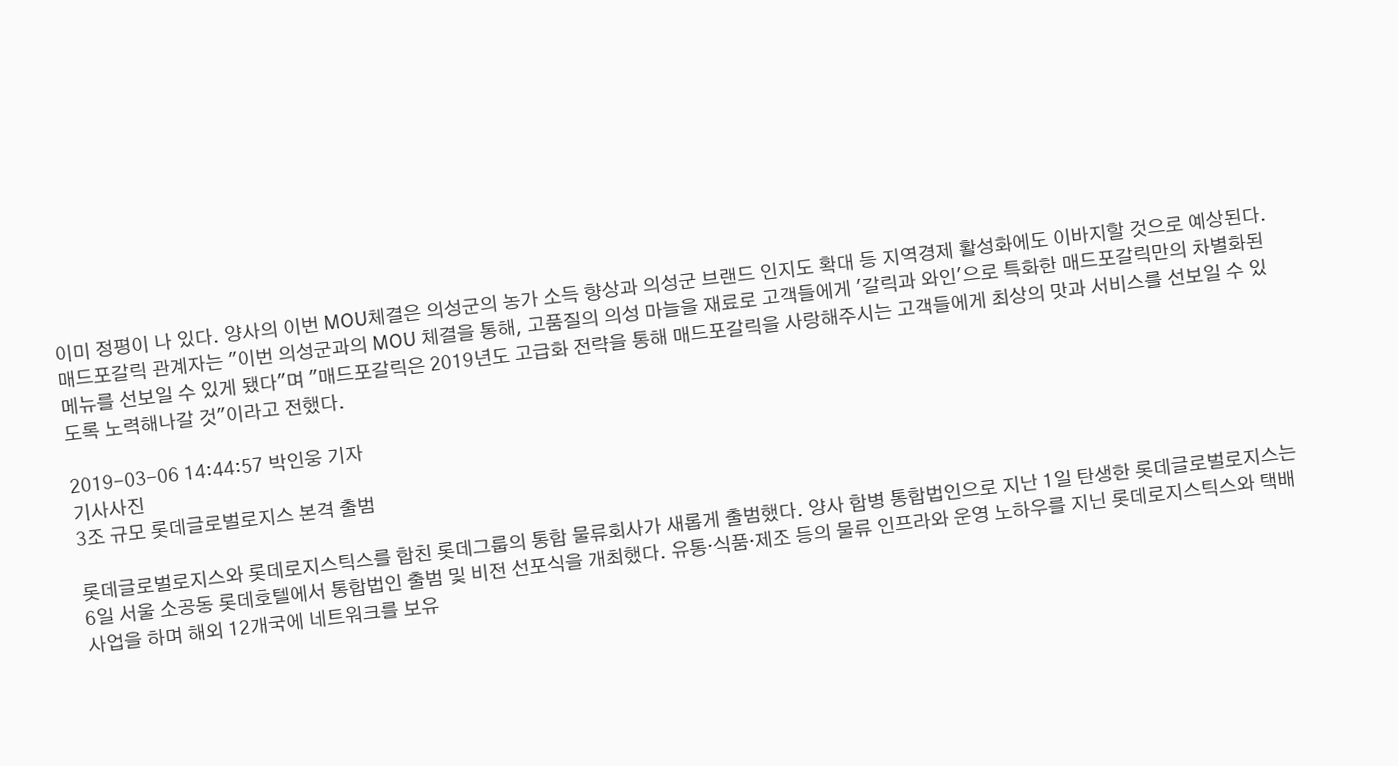이미 정평이 나 있다. 양사의 이번 MOU체결은 의성군의 농가 소득 향상과 의성군 브랜드 인지도 확대 등 지역경제 활성화에도 이바지할 것으로 예상된다. 매드포갈릭 관계자는 "이번 의성군과의 MOU 체결을 통해, 고품질의 의성 마늘을 재료로 고객들에게 '갈릭과 와인'으로 특화한 매드포갈릭만의 차별화된 메뉴를 선보일 수 있게 됐다"며 "매드포갈릭은 2019년도 고급화 전략을 통해 매드포갈릭을 사랑해주시는 고객들에게 최상의 맛과 서비스를 선보일 수 있도록 노력해나갈 것"이라고 전했다.

2019-03-06 14:44:57 박인웅 기자
기사사진
3조 규모 롯데글로벌로지스 본격 출범

롯데글로벌로지스와 롯데로지스틱스를 합친 롯데그룹의 통합 물류회사가 새롭게 출범했다. 양사 합병 통합법인으로 지난 1일 탄생한 롯데글로벌로지스는 6일 서울 소공동 롯데호텔에서 통합법인 출범 및 비전 선포식을 개최했다. 유통·식품·제조 등의 물류 인프라와 운영 노하우를 지닌 롯데로지스틱스와 택배 사업을 하며 해외 12개국에 네트워크를 보유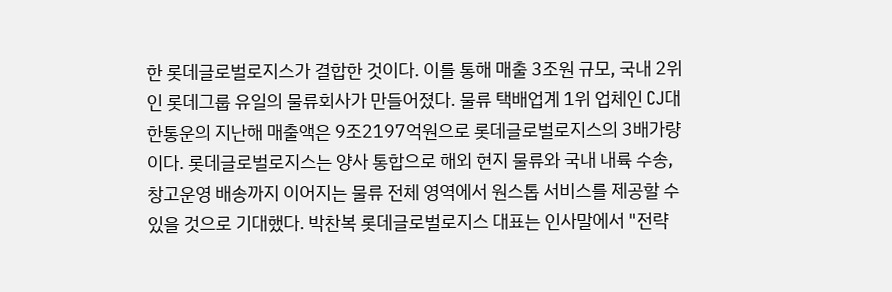한 롯데글로벌로지스가 결합한 것이다. 이를 통해 매출 3조원 규모, 국내 2위인 롯데그룹 유일의 물류회사가 만들어졌다. 물류 택배업계 1위 업체인 CJ대한통운의 지난해 매출액은 9조2197억원으로 롯데글로벌로지스의 3배가량이다. 롯데글로벌로지스는 양사 통합으로 해외 현지 물류와 국내 내륙 수송, 창고운영 배송까지 이어지는 물류 전체 영역에서 원스톱 서비스를 제공할 수 있을 것으로 기대했다. 박찬복 롯데글로벌로지스 대표는 인사말에서 "전략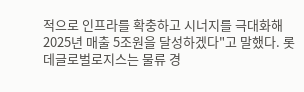적으로 인프라를 확충하고 시너지를 극대화해 2025년 매출 5조원을 달성하겠다"고 말했다. 롯데글로벌로지스는 물류 경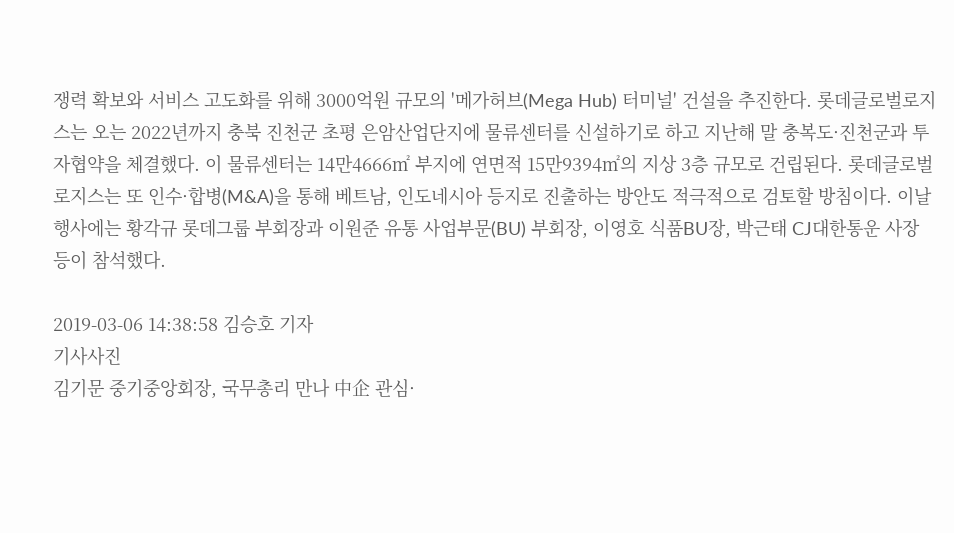쟁력 확보와 서비스 고도화를 위해 3000억원 규모의 '메가허브(Mega Hub) 터미널' 건설을 추진한다. 롯데글로벌로지스는 오는 2022년까지 충북 진천군 초평 은암산업단지에 물류센터를 신설하기로 하고 지난해 말 충복도·진천군과 투자협약을 체결했다. 이 물류센터는 14만4666㎡ 부지에 연면적 15만9394㎡의 지상 3층 규모로 건립된다. 롯데글로벌로지스는 또 인수·합병(M&A)을 통해 베트남, 인도네시아 등지로 진출하는 방안도 적극적으로 검토할 방침이다. 이날 행사에는 황각규 롯데그룹 부회장과 이원준 유통 사업부문(BU) 부회장, 이영호 식품BU장, 박근태 CJ대한통운 사장 등이 참석했다.

2019-03-06 14:38:58 김승호 기자
기사사진
김기문 중기중앙회장, 국무총리 만나 中企 관심·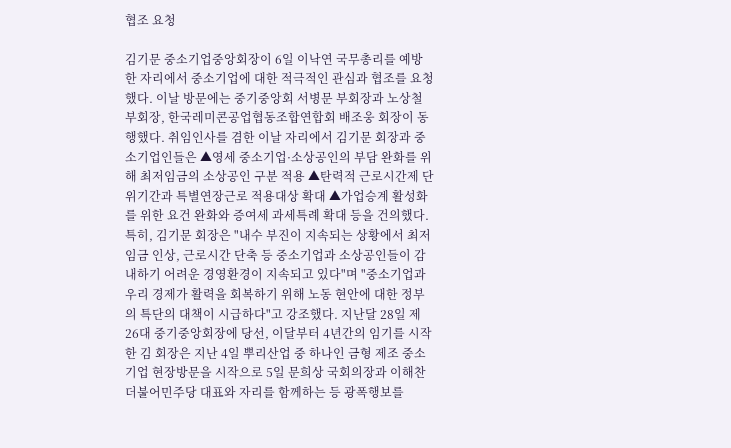협조 요청

김기문 중소기업중앙회장이 6일 이낙연 국무총리를 예방한 자리에서 중소기업에 대한 적극적인 관심과 협조를 요청했다. 이날 방문에는 중기중앙회 서병문 부회장과 노상철 부회장, 한국레미콘공업협동조합연합회 배조웅 회장이 동행했다. 취임인사를 겸한 이날 자리에서 김기문 회장과 중소기업인들은 ▲영세 중소기업·소상공인의 부담 완화를 위해 최저임금의 소상공인 구분 적용 ▲탄력적 근로시간제 단위기간과 특별연장근로 적용대상 확대 ▲가업승계 활성화를 위한 요건 완화와 증여세 과세특례 확대 등을 건의했다. 특히, 김기문 회장은 "내수 부진이 지속되는 상황에서 최저임금 인상, 근로시간 단축 등 중소기업과 소상공인들이 감내하기 어려운 경영환경이 지속되고 있다"며 "중소기업과 우리 경제가 활력을 회복하기 위해 노동 현안에 대한 정부의 특단의 대책이 시급하다"고 강조했다. 지난달 28일 제 26대 중기중앙회장에 당선, 이달부터 4년간의 임기를 시작한 김 회장은 지난 4일 뿌리산업 중 하나인 금형 제조 중소기업 현장방문을 시작으로 5일 문희상 국회의장과 이해찬 더불어민주당 대표와 자리를 함께하는 등 광폭행보를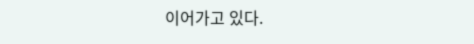이어가고 있다.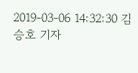2019-03-06 14:32:30 김승호 기자